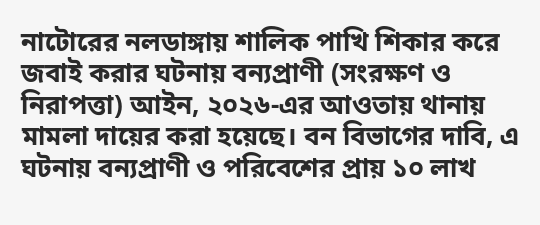নাটোরের নলডাঙ্গায় শালিক পাখি শিকার করে জবাই করার ঘটনায় বন্যপ্রাণী (সংরক্ষণ ও নিরাপত্তা) আইন, ২০২৬-এর আওতায় থানায় মামলা দায়ের করা হয়েছে। বন বিভাগের দাবি, এ ঘটনায় বন্যপ্রাণী ও পরিবেশের প্রায় ১০ লাখ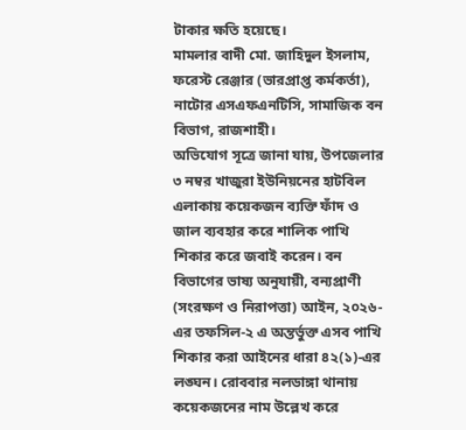টাকার ক্ষতি হয়েছে।
মামলার বাদী মো. জাহিদুল ইসলাম, ফরেস্ট রেঞ্জার (ভারপ্রাপ্ত কর্মকর্তা), নাটোর এসএফএনটিসি, সামাজিক বন বিভাগ, রাজশাহী।
অভিযোগ সূত্রে জানা যায়, উপজেলার ৩ নম্বর খাজুরা ইউনিয়নের হাটবিল এলাকায় কয়েকজন ব্যক্তি ফাঁদ ও জাল ব্যবহার করে শালিক পাখি শিকার করে জবাই করেন। বন বিভাগের ভাষ্য অনুযায়ী, বন্যপ্রাণী (সংরক্ষণ ও নিরাপত্তা) আইন, ২০২৬-এর তফসিল-২ এ অন্তর্ভুক্ত এসব পাখি শিকার করা আইনের ধারা ৪২(১)-এর লঙ্ঘন। রোববার নলডাঙ্গা থানায় কয়েকজনের নাম উল্লেখ করে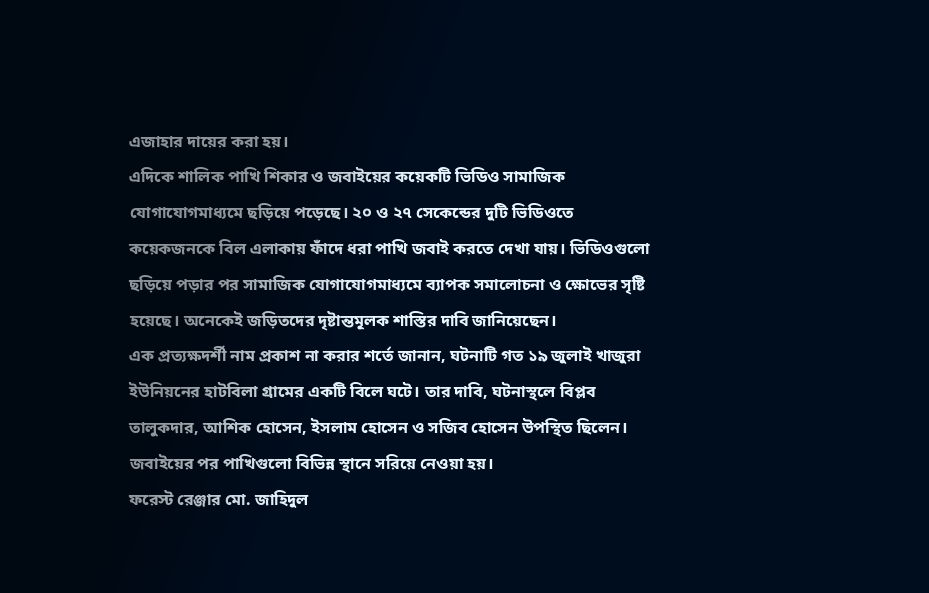এজাহার দায়ের করা হয়।
এদিকে শালিক পাখি শিকার ও জবাইয়ের কয়েকটি ভিডিও সামাজিক যোগাযোগমাধ্যমে ছড়িয়ে পড়েছে। ২০ ও ২৭ সেকেন্ডের দুটি ভিডিওতে কয়েকজনকে বিল এলাকায় ফাঁদে ধরা পাখি জবাই করতে দেখা যায়। ভিডিওগুলো ছড়িয়ে পড়ার পর সামাজিক যোগাযোগমাধ্যমে ব্যাপক সমালোচনা ও ক্ষোভের সৃষ্টি হয়েছে। অনেকেই জড়িতদের দৃষ্টান্তমূলক শাস্তির দাবি জানিয়েছেন।
এক প্রত্যক্ষদর্শী নাম প্রকাশ না করার শর্তে জানান, ঘটনাটি গত ১৯ জুলাই খাজুরা ইউনিয়নের হাটবিলা গ্রামের একটি বিলে ঘটে। তার দাবি, ঘটনাস্থলে বিপ্লব তালুকদার, আশিক হোসেন, ইসলাম হোসেন ও সজিব হোসেন উপস্থিত ছিলেন। জবাইয়ের পর পাখিগুলো বিভিন্ন স্থানে সরিয়ে নেওয়া হয়।
ফরেস্ট রেঞ্জার মো. জাহিদুল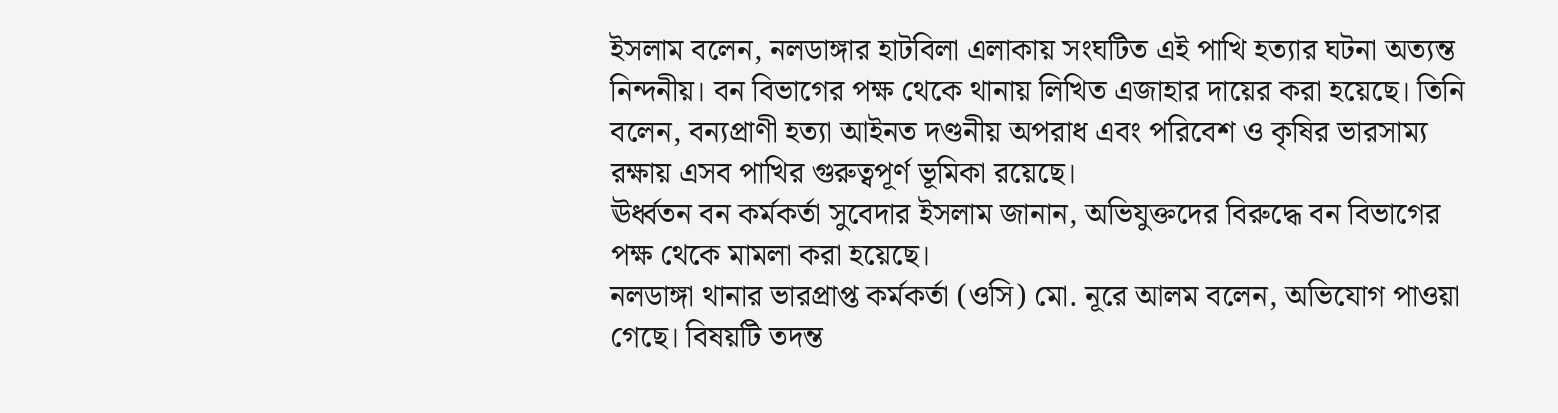ইসলাম বলেন, নলডাঙ্গার হাটবিলা এলাকায় সংঘটিত এই পাখি হত্যার ঘটনা অত্যন্ত নিন্দনীয়। বন বিভাগের পক্ষ থেকে থানায় লিখিত এজাহার দায়ের করা হয়েছে। তিনি বলেন, বন্যপ্রাণী হত্যা আইনত দণ্ডনীয় অপরাধ এবং পরিবেশ ও কৃষির ভারসাম্য রক্ষায় এসব পাখির গুরুত্বপূর্ণ ভূমিকা রয়েছে।
ঊর্ধ্বতন বন কর্মকর্তা সুবেদার ইসলাম জানান, অভিযুক্তদের বিরুদ্ধে বন বিভাগের পক্ষ থেকে মামলা করা হয়েছে।
নলডাঙ্গা থানার ভারপ্রাপ্ত কর্মকর্তা (ওসি) মো. নূরে আলম বলেন, অভিযোগ পাওয়া গেছে। বিষয়টি তদন্ত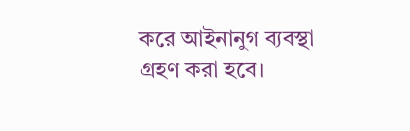করে আইনানুগ ব্যবস্থা গ্রহণ করা হবে।